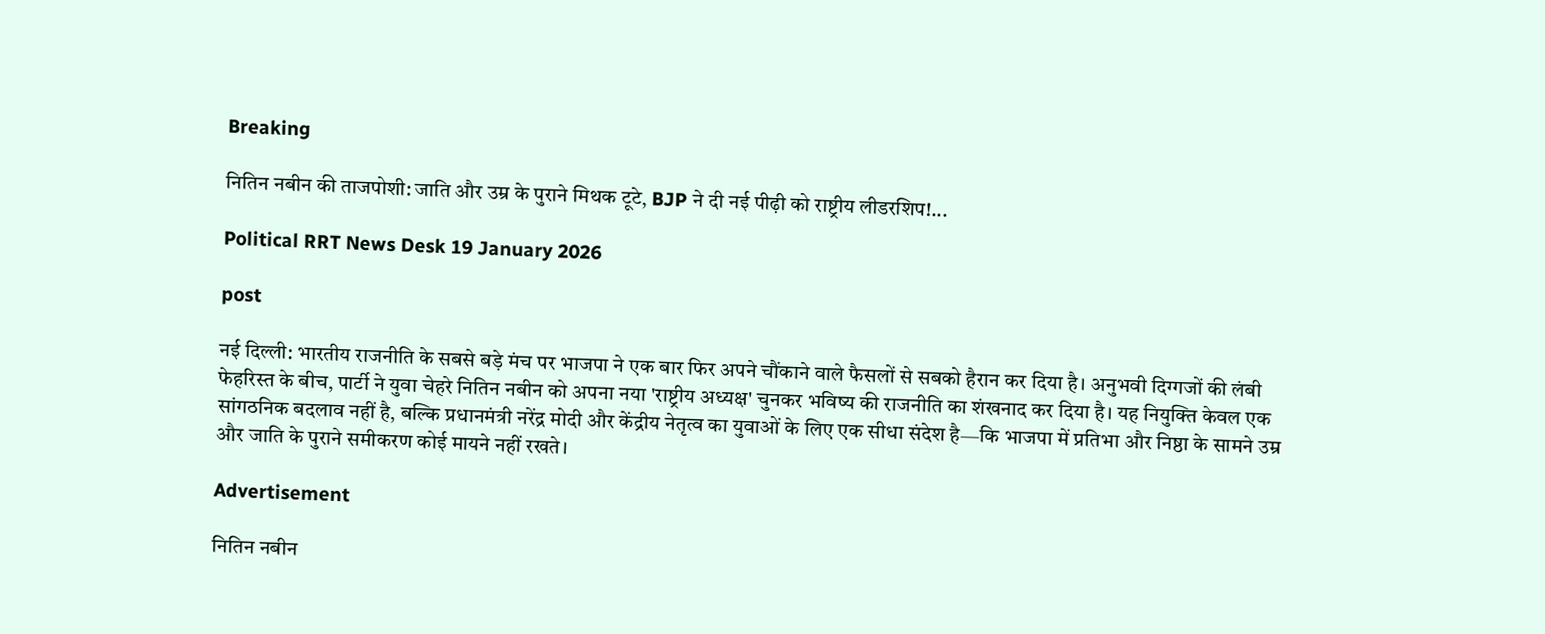Breaking

नितिन नबीन की ताजपोशी: जाति और उम्र के पुराने मिथक टूटे, BJP ने दी नई पीढ़ी को राष्ट्रीय लीडरशिप!...

Political RRT News Desk 19 January 2026

post

नई दिल्ली: भारतीय राजनीति के सबसे बड़े मंच पर भाजपा ने एक बार फिर अपने चौंकाने वाले फैसलों से सबको हैरान कर दिया है। अनुभवी दिग्गजों की लंबी फेहरिस्त के बीच, पार्टी ने युवा चेहरे नितिन नबीन को अपना नया 'राष्ट्रीय अध्यक्ष' चुनकर भविष्य की राजनीति का शंखनाद कर दिया है। यह नियुक्ति केवल एक सांगठनिक बदलाव नहीं है, बल्कि प्रधानमंत्री नरेंद्र मोदी और केंद्रीय नेतृत्व का युवाओं के लिए एक सीधा संदेश है—कि भाजपा में प्रतिभा और निष्ठा के सामने उम्र और जाति के पुराने समीकरण कोई मायने नहीं रखते।

Advertisement

नितिन नबीन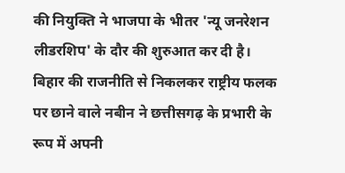की नियुक्ति ने भाजपा के भीतर 'न्यू जनरेशन लीडरशिप' के दौर की शुरुआत कर दी है। बिहार की राजनीति से निकलकर राष्ट्रीय फलक पर छाने वाले नबीन ने छत्तीसगढ़ के प्रभारी के रूप में अपनी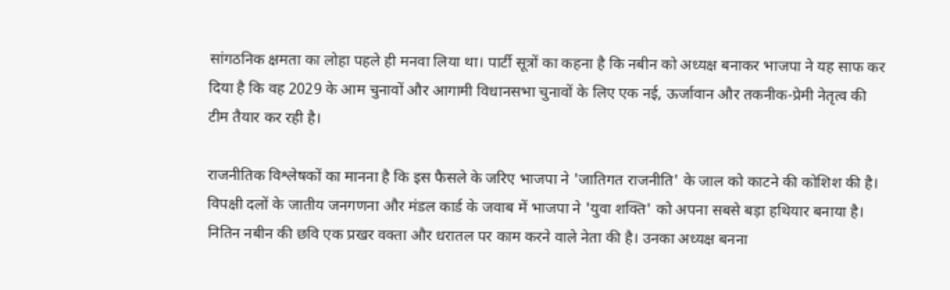सांगठनिक क्षमता का लोहा पहले ही मनवा लिया था। पार्टी सूत्रों का कहना है कि नबीन को अध्यक्ष बनाकर भाजपा ने यह साफ कर दिया है कि वह 2029 के आम चुनावों और आगामी विधानसभा चुनावों के लिए एक नई, ऊर्जावान और तकनीक-प्रेमी नेतृत्व की टीम तैयार कर रही है।

राजनीतिक विश्लेषकों का मानना है कि इस फैसले के जरिए भाजपा ने 'जातिगत राजनीति' के जाल को काटने की कोशिश की है। विपक्षी दलों के जातीय जनगणना और मंडल कार्ड के जवाब में भाजपा ने 'युवा शक्ति' को अपना सबसे बड़ा हथियार बनाया है। नितिन नबीन की छवि एक प्रखर वक्ता और धरातल पर काम करने वाले नेता की है। उनका अध्यक्ष बनना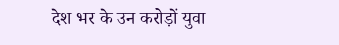देश भर के उन करोड़ों युवा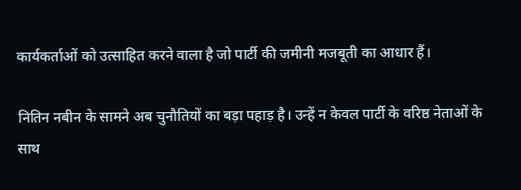कार्यकर्ताओं को उत्साहित करने वाला है जो पार्टी की जमीनी मजबूती का आधार हैं।

नितिन नबीन के सामने अब चुनौतियों का बड़ा पहाड़ है। उन्हें न केवल पार्टी के वरिष्ठ नेताओं के साथ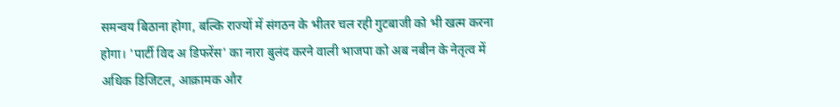समन्वय बिठाना होगा, बल्कि राज्यों में संगठन के भीतर चल रही गुटबाजी को भी खत्म करना होगा। 'पार्टी विद अ डिफरेंस' का नारा बुलंद करने वाली भाजपा को अब नबीन के नेतृत्व में अधिक डिजिटल, आक्रामक और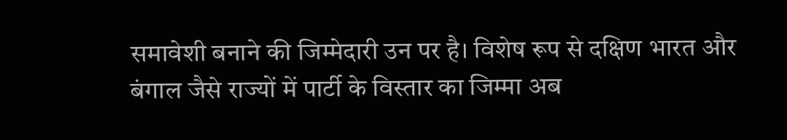समावेशी बनाने की जिम्मेदारी उन पर है। विशेष रूप से दक्षिण भारत और बंगाल जैसे राज्यों में पार्टी के विस्तार का जिम्मा अब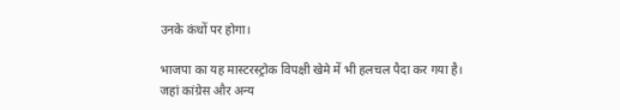उनके कंधों पर होगा।

भाजपा का यह मास्टरस्ट्रोक विपक्षी खेमे में भी हलचल पैदा कर गया है। जहां कांग्रेस और अन्य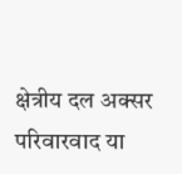क्षेत्रीय दल अक्सर परिवारवाद या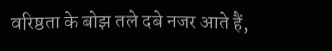वरिष्ठता के बोझ तले दबे नजर आते हैं,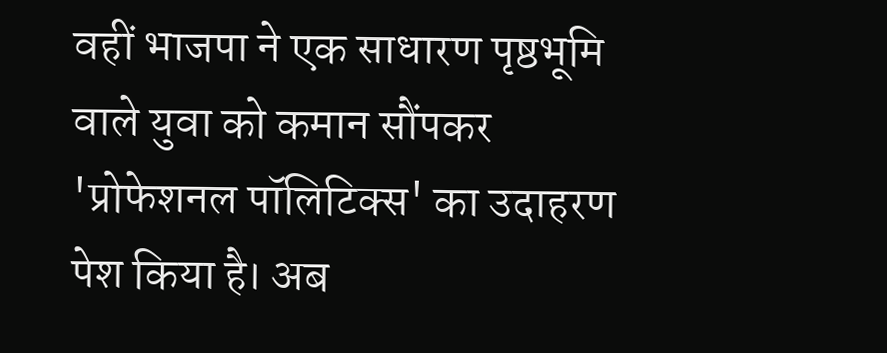वहीं भाजपा ने एक साधारण पृष्ठभूमि वाले युवा को कमान सौंपकर 'प्रोफेशनल पॉलिटिक्स' का उदाहरण पेश किया है। अब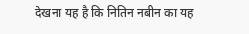देखना यह है कि नितिन नबीन का यह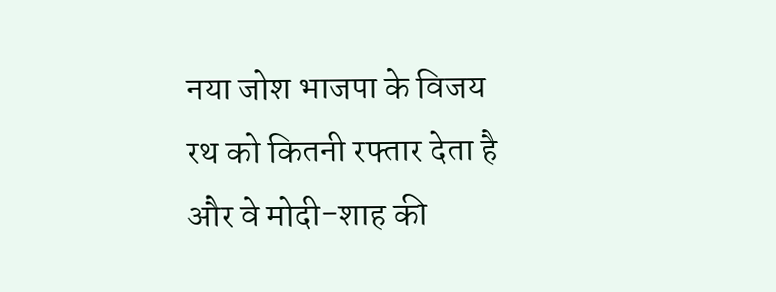नया जोश भाजपा के विजय रथ को कितनी रफ्तार देता है और वे मोदी-शाह की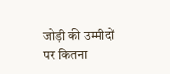जोड़ी की उम्मीदों पर कितना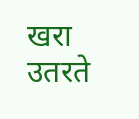खरा उतरते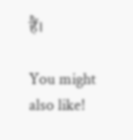हैं।

You might also like!